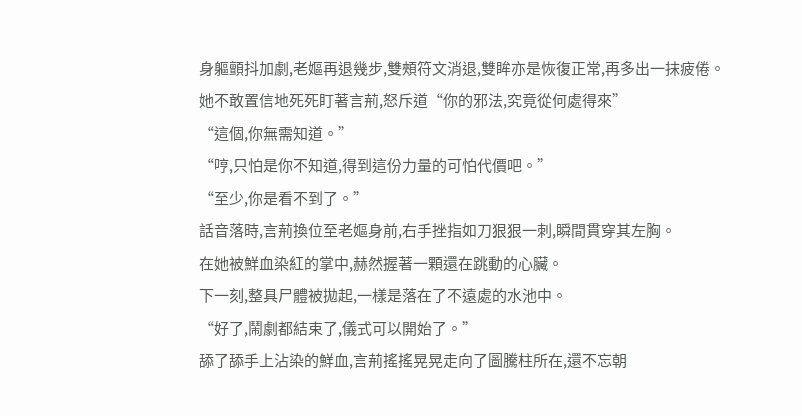身軀顫抖加劇,老嫗再退幾步,雙頰符文消退,雙眸亦是恢復正常,再多出一抹疲倦。
她不敢置信地死死盯著言荊,怒斥道“你的邪法,究竟從何處得來”
“這個,你無需知道。”
“哼,只怕是你不知道,得到這份力量的可怕代價吧。”
“至少,你是看不到了。”
話音落時,言荊換位至老嫗身前,右手挫指如刀狠狠一刺,瞬間貫穿其左胸。
在她被鮮血染紅的掌中,赫然握著一顆還在跳動的心臟。
下一刻,整具尸體被拋起,一樣是落在了不遠處的水池中。
“好了,鬧劇都結束了,儀式可以開始了。”
舔了舔手上沾染的鮮血,言荊搖搖晃晃走向了圖騰柱所在,還不忘朝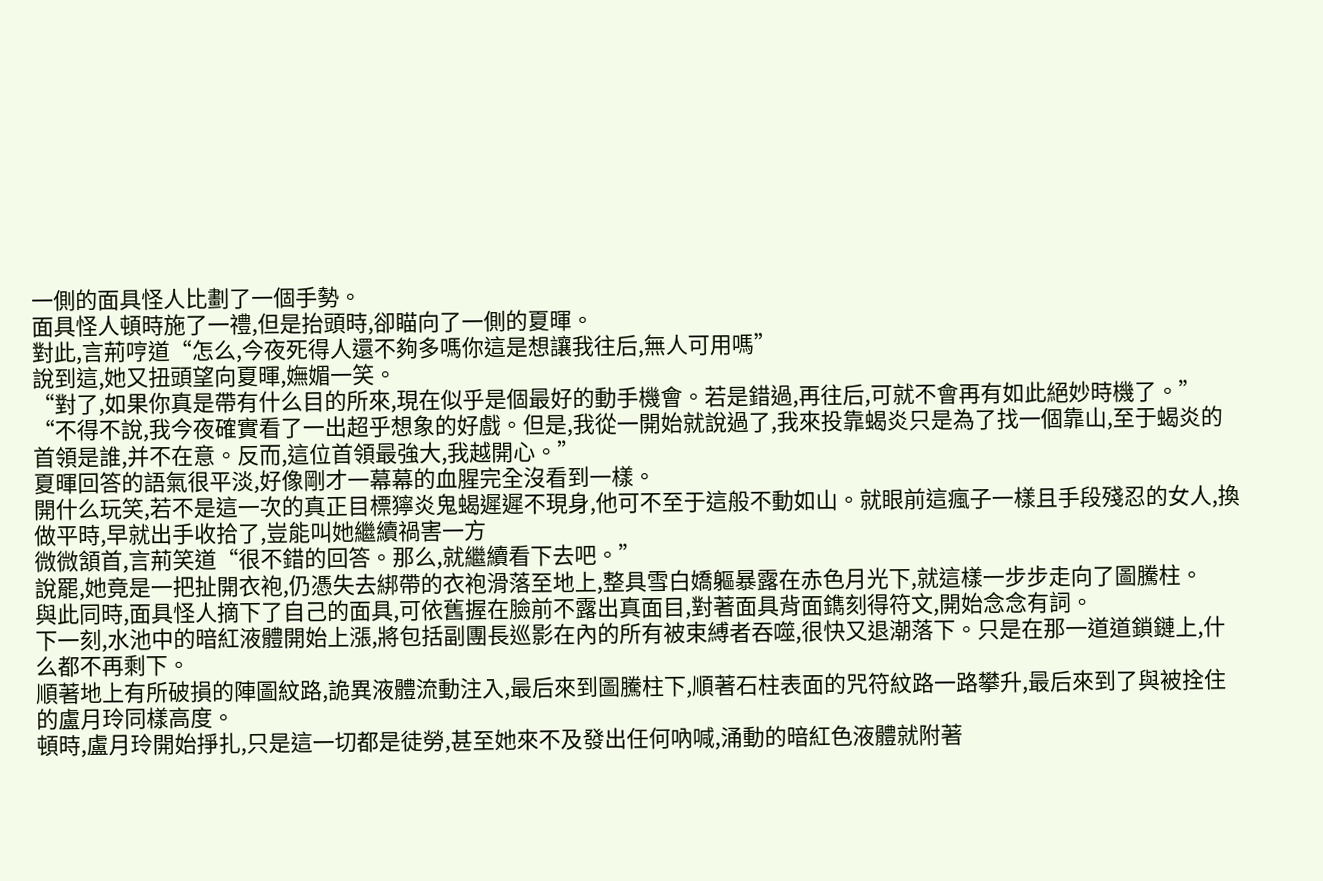一側的面具怪人比劃了一個手勢。
面具怪人頓時施了一禮,但是抬頭時,卻瞄向了一側的夏暉。
對此,言荊哼道“怎么,今夜死得人還不夠多嗎你這是想讓我往后,無人可用嗎”
說到這,她又扭頭望向夏暉,嫵媚一笑。
“對了,如果你真是帶有什么目的所來,現在似乎是個最好的動手機會。若是錯過,再往后,可就不會再有如此絕妙時機了。”
“不得不說,我今夜確實看了一出超乎想象的好戲。但是,我從一開始就說過了,我來投靠蝎炎只是為了找一個靠山,至于蝎炎的首領是誰,并不在意。反而,這位首領最強大,我越開心。”
夏暉回答的語氣很平淡,好像剛才一幕幕的血腥完全沒看到一樣。
開什么玩笑,若不是這一次的真正目標獰炎鬼蝎遲遲不現身,他可不至于這般不動如山。就眼前這瘋子一樣且手段殘忍的女人,換做平時,早就出手收拾了,豈能叫她繼續禍害一方
微微頷首,言荊笑道“很不錯的回答。那么,就繼續看下去吧。”
說罷,她竟是一把扯開衣袍,仍憑失去綁帶的衣袍滑落至地上,整具雪白嬌軀暴露在赤色月光下,就這樣一步步走向了圖騰柱。
與此同時,面具怪人摘下了自己的面具,可依舊握在臉前不露出真面目,對著面具背面鐫刻得符文,開始念念有詞。
下一刻,水池中的暗紅液體開始上漲,將包括副團長巡影在內的所有被束縛者吞噬,很快又退潮落下。只是在那一道道鎖鏈上,什么都不再剩下。
順著地上有所破損的陣圖紋路,詭異液體流動注入,最后來到圖騰柱下,順著石柱表面的咒符紋路一路攀升,最后來到了與被拴住的盧月玲同樣高度。
頓時,盧月玲開始掙扎,只是這一切都是徒勞,甚至她來不及發出任何吶喊,涌動的暗紅色液體就附著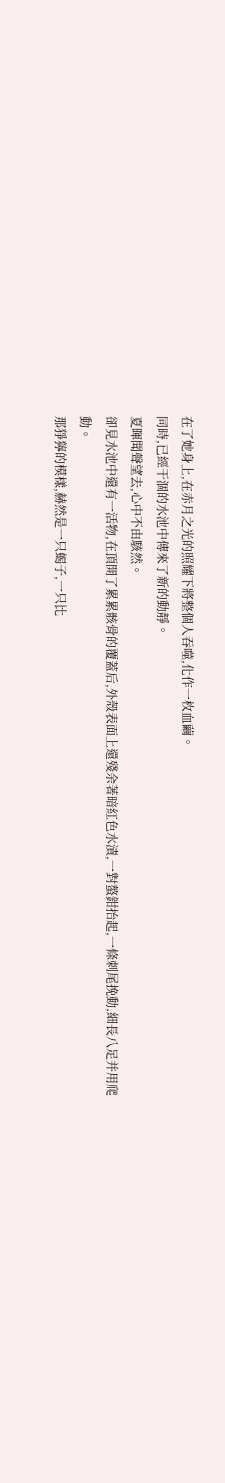在了她身上,在赤月之光的照耀下將整個人吞噬,化作一枚血繭。
同時,已經干涸的水池中傳來了新的動靜。
夏暉聞聲望去,心中不由駭然。
卻見水池中還有一活物,在頂開了累累骸骨的覆蓋后,外殼表面上還殘余著暗紅色水漬,一對螯鉗抬起,一條刺尾挽動,細長八足并用爬動。
那猙獰的模樣,赫然是一只蝎子,一只比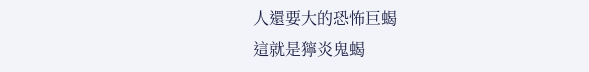人還要大的恐怖巨蝎
這就是獰炎鬼蝎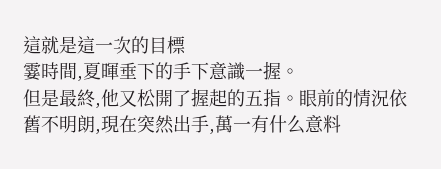這就是這一次的目標
霎時間,夏暉垂下的手下意識一握。
但是最終,他又松開了握起的五指。眼前的情況依舊不明朗,現在突然出手,萬一有什么意料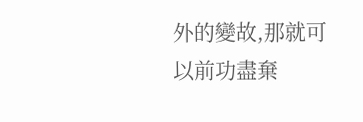外的變故,那就可以前功盡棄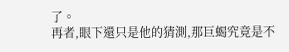了。
再者,眼下還只是他的猜測,那巨蝎究竟是不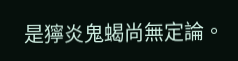是獰炎鬼蝎尚無定論。